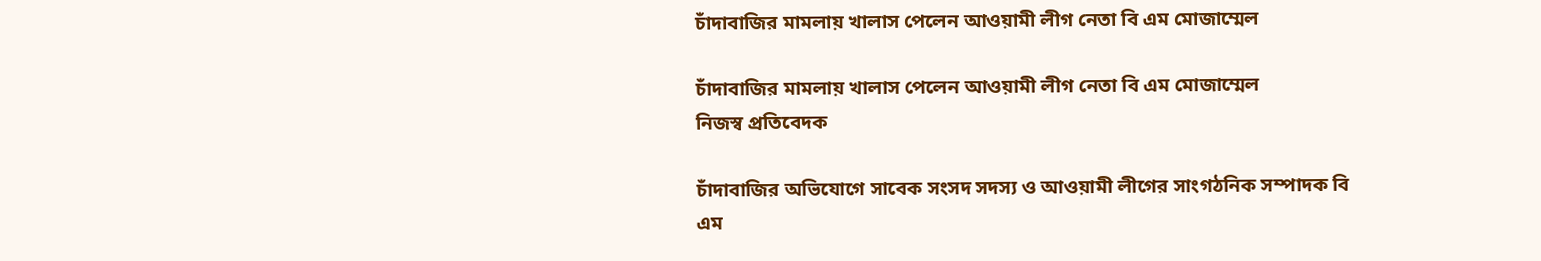চাঁদাবাজির মামলায় খালাস পেলেন আওয়ামী লীগ নেতা বি এম মোজাম্মেল

চাঁদাবাজির মামলায় খালাস পেলেন আওয়ামী লীগ নেতা বি এম মোজাম্মেল
নিজস্ব প্রতিবেদক

চাঁদাবাজির অভিযোগে সাবেক সংসদ সদস্য ও আওয়ামী লীগের সাংগঠনিক সম্পাদক বি এম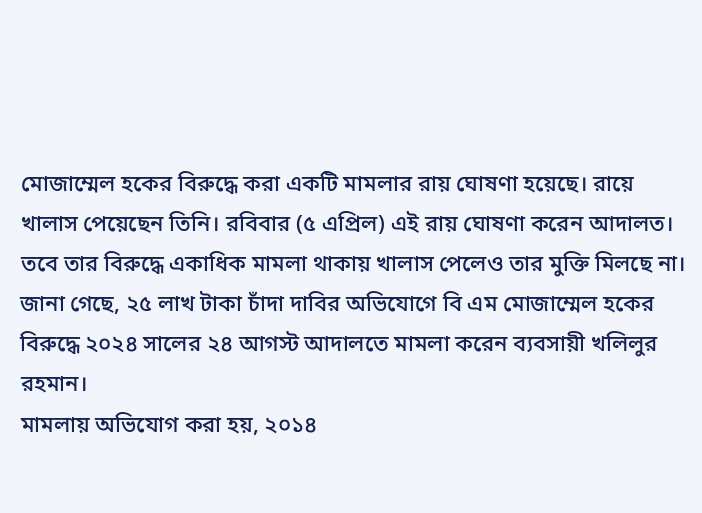মোজাম্মেল হকের বিরুদ্ধে করা একটি মামলার রায় ঘোষণা হয়েছে। রায়ে খালাস পেয়েছেন তিনি। রবিবার (৫ এপ্রিল) এই রায় ঘোষণা করেন আদালত। তবে তার বিরুদ্ধে একাধিক মামলা থাকায় খালাস পেলেও তার মুক্তি মিলছে না।
জানা গেছে, ২৫ লাখ টাকা চাঁদা দাবির অভিযোগে বি এম মোজাম্মেল হকের বিরুদ্ধে ২০২৪ সালের ২৪ আগস্ট আদালতে মামলা করেন ব্যবসায়ী খলিলুর রহমান।
মামলায় অভিযোগ করা হয়, ২০১৪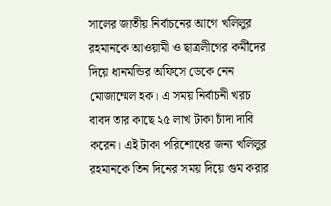সালের জাতীয় নির্বাচনের আগে খলিলুর রহমানকে আওয়ামী ও ছাত্রলীগের কর্মীদের দিয়ে ধানমন্ডির অফিসে ডেকে নেন মোজাম্মেল হক। এ সময় নির্বাচনী খরচ বাবদ তার কাছে ২৫ লাখ টাকা চাঁদা দাবি করেন। এই টাকা পরিশোধের জন্য খলিলুর রহমানকে তিন দিনের সময় দিয়ে গুম করার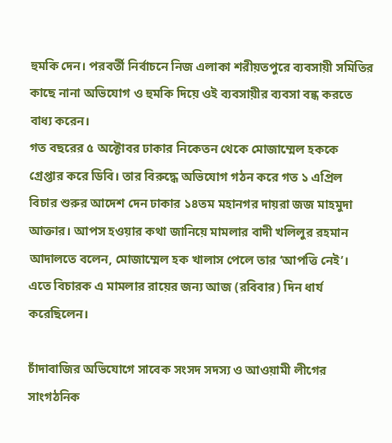হুমকি দেন। পরবর্তী নির্বাচনে নিজ এলাকা শরীয়তপুরে ব্যবসায়ী সমিতির কাছে নানা অভিযোগ ও হুমকি দিয়ে ওই ব্যবসায়ীর ব্যবসা বন্ধ করতে বাধ্য করেন।
গত বছরের ৫ অক্টোবর ঢাকার নিকেতন থেকে মোজাম্মেল হককে গ্রেপ্তার করে ডিবি। তার বিরুদ্ধে অভিযোগ গঠন করে গত ১ এপ্রিল বিচার শুরুর আদেশ দেন ঢাকার ১৪তম মহানগর দায়রা জজ মাহমুদা আক্তার। আপস হওয়ার কথা জানিয়ে মামলার বাদী খলিলুর রহমান আদালতে বলেন, মোজাম্মেল হক খালাস পেলে তার ‘আপত্তি নেই’। এতে বিচারক এ মামলার রায়ের জন্য আজ (রবিবার) দিন ধার্য করেছিলেন।

চাঁদাবাজির অভিযোগে সাবেক সংসদ সদস্য ও আওয়ামী লীগের সাংগঠনিক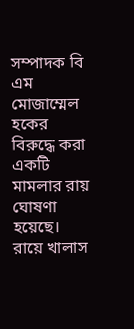সম্পাদক বি এম মোজাম্মেল হকের বিরুদ্ধে করা একটি মামলার রায় ঘোষণা হয়েছে। রায়ে খালাস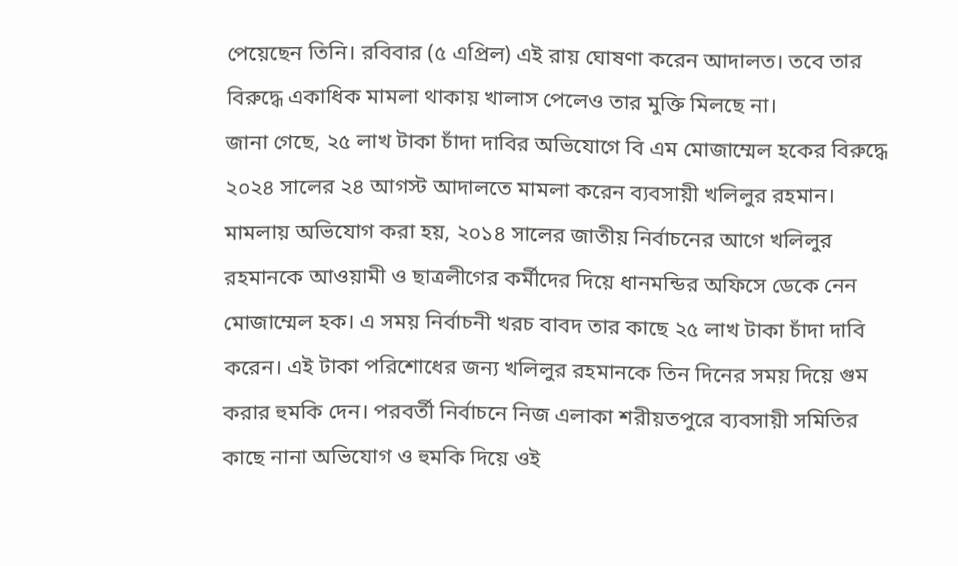পেয়েছেন তিনি। রবিবার (৫ এপ্রিল) এই রায় ঘোষণা করেন আদালত। তবে তার বিরুদ্ধে একাধিক মামলা থাকায় খালাস পেলেও তার মুক্তি মিলছে না।
জানা গেছে, ২৫ লাখ টাকা চাঁদা দাবির অভিযোগে বি এম মোজাম্মেল হকের বিরুদ্ধে ২০২৪ সালের ২৪ আগস্ট আদালতে মামলা করেন ব্যবসায়ী খলিলুর রহমান।
মামলায় অভিযোগ করা হয়, ২০১৪ সালের জাতীয় নির্বাচনের আগে খলিলুর রহমানকে আওয়ামী ও ছাত্রলীগের কর্মীদের দিয়ে ধানমন্ডির অফিসে ডেকে নেন মোজাম্মেল হক। এ সময় নির্বাচনী খরচ বাবদ তার কাছে ২৫ লাখ টাকা চাঁদা দাবি করেন। এই টাকা পরিশোধের জন্য খলিলুর রহমানকে তিন দিনের সময় দিয়ে গুম করার হুমকি দেন। পরবর্তী নির্বাচনে নিজ এলাকা শরীয়তপুরে ব্যবসায়ী সমিতির কাছে নানা অভিযোগ ও হুমকি দিয়ে ওই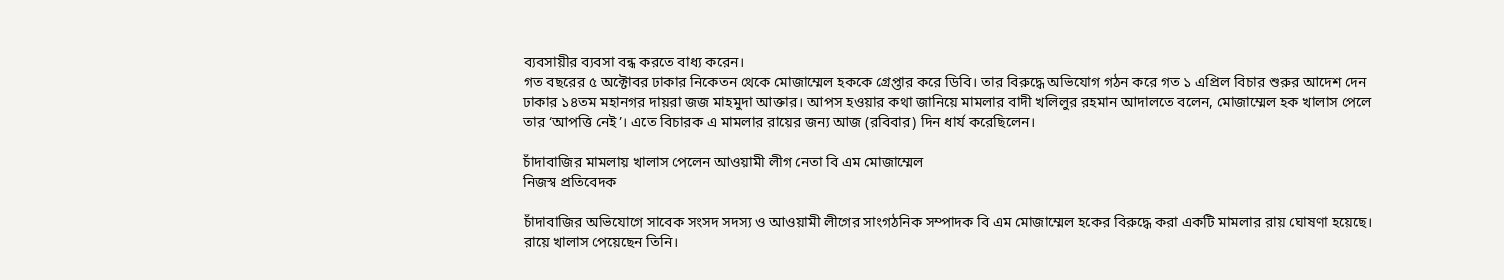ব্যবসায়ীর ব্যবসা বন্ধ করতে বাধ্য করেন।
গত বছরের ৫ অক্টোবর ঢাকার নিকেতন থেকে মোজাম্মেল হককে গ্রেপ্তার করে ডিবি। তার বিরুদ্ধে অভিযোগ গঠন করে গত ১ এপ্রিল বিচার শুরুর আদেশ দেন ঢাকার ১৪তম মহানগর দায়রা জজ মাহমুদা আক্তার। আপস হওয়ার কথা জানিয়ে মামলার বাদী খলিলুর রহমান আদালতে বলেন, মোজাম্মেল হক খালাস পেলে তার ‘আপত্তি নেই’। এতে বিচারক এ মামলার রায়ের জন্য আজ (রবিবার) দিন ধার্য করেছিলেন।

চাঁদাবাজির মামলায় খালাস পেলেন আওয়ামী লীগ নেতা বি এম মোজাম্মেল
নিজস্ব প্রতিবেদক

চাঁদাবাজির অভিযোগে সাবেক সংসদ সদস্য ও আওয়ামী লীগের সাংগঠনিক সম্পাদক বি এম মোজাম্মেল হকের বিরুদ্ধে করা একটি মামলার রায় ঘোষণা হয়েছে। রায়ে খালাস পেয়েছেন তিনি।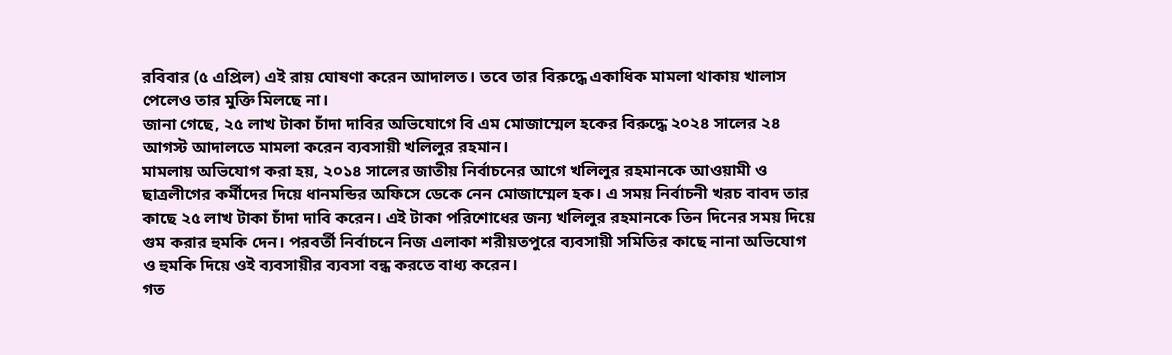রবিবার (৫ এপ্রিল) এই রায় ঘোষণা করেন আদালত। তবে তার বিরুদ্ধে একাধিক মামলা থাকায় খালাস পেলেও তার মুক্তি মিলছে না।
জানা গেছে, ২৫ লাখ টাকা চাঁদা দাবির অভিযোগে বি এম মোজাম্মেল হকের বিরুদ্ধে ২০২৪ সালের ২৪ আগস্ট আদালতে মামলা করেন ব্যবসায়ী খলিলুর রহমান।
মামলায় অভিযোগ করা হয়, ২০১৪ সালের জাতীয় নির্বাচনের আগে খলিলুর রহমানকে আওয়ামী ও ছাত্রলীগের কর্মীদের দিয়ে ধানমন্ডির অফিসে ডেকে নেন মোজাম্মেল হক। এ সময় নির্বাচনী খরচ বাবদ তার কাছে ২৫ লাখ টাকা চাঁদা দাবি করেন। এই টাকা পরিশোধের জন্য খলিলুর রহমানকে তিন দিনের সময় দিয়ে গুম করার হুমকি দেন। পরবর্তী নির্বাচনে নিজ এলাকা শরীয়তপুরে ব্যবসায়ী সমিতির কাছে নানা অভিযোগ ও হুমকি দিয়ে ওই ব্যবসায়ীর ব্যবসা বন্ধ করতে বাধ্য করেন।
গত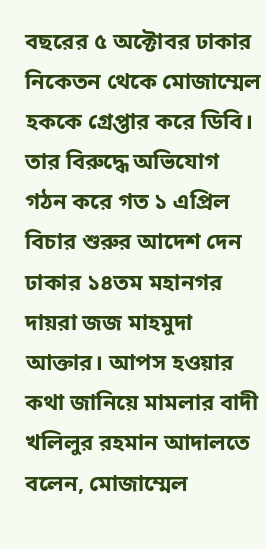বছরের ৫ অক্টোবর ঢাকার নিকেতন থেকে মোজাম্মেল হককে গ্রেপ্তার করে ডিবি। তার বিরুদ্ধে অভিযোগ গঠন করে গত ১ এপ্রিল বিচার শুরুর আদেশ দেন ঢাকার ১৪তম মহানগর দায়রা জজ মাহমুদা আক্তার। আপস হওয়ার কথা জানিয়ে মামলার বাদী খলিলুর রহমান আদালতে বলেন, মোজাম্মেল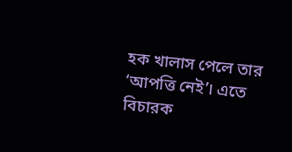হক খালাস পেলে তার ‘আপত্তি নেই’। এতে বিচারক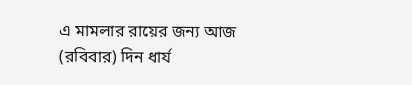এ মামলার রায়ের জন্য আজ (রবিবার) দিন ধার্য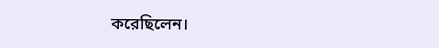করেছিলেন।